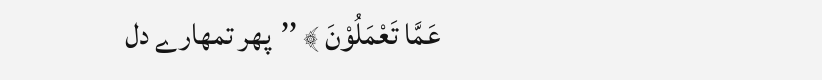عَمَّا تَعْمَلُوْنَ ﴾ ’’پھر تمھارے دل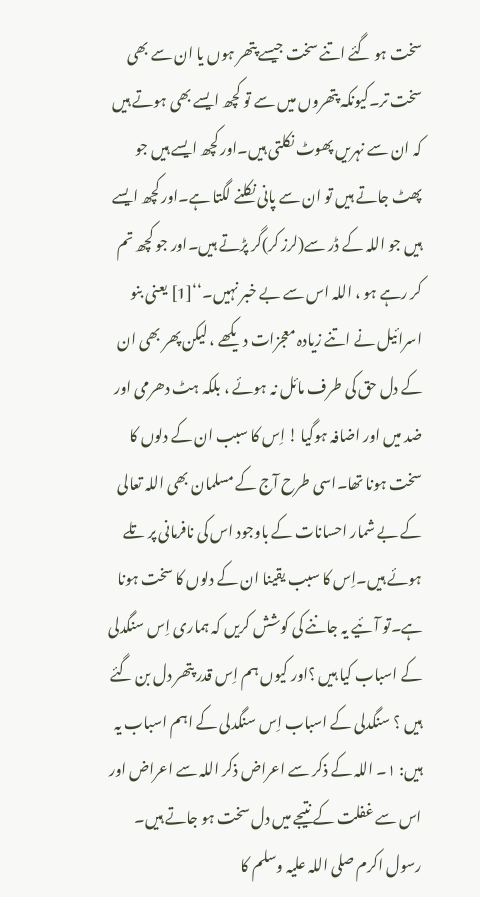سخت ہو گئے اتنے سخت جیسے پتھر ہوں یا ان سے بھی سخت تر۔کیونکہ پتھروں میں سے تو کچھ ایسے بھی ہوتے ہیں کہ ان سے نہریں پھوٹ نکلتی ہیں۔اور کچھ ایسے ہیں جو پھٹ جاتے ہیں تو ان سے پانی نکلنے لگتا ہے۔اور کچھ ایسے ہیں جو اللہ کے ڈر سے(لرز کر)گر پڑتے ہیں۔اور جو کچھ تم کر رہے ہو ، اللہ اس سے بے خبر نہیں۔‘‘[1] یعنی بنو اسرائیل نے اتنے زیادہ معجزات دیکھے ، لیکن پھر بھی ان کے دل حق کی طرف مائل نہ ہوئے ، بلکہ ہٹ دھرمی اور ضد میں اور اضافہ ہوگیا ! اِس کا سبب ان کے دلوں کا سخت ہونا تھا۔اسی طرح آج کے مسلمان بھی اللہ تعالی کے بے شمار احسانات کے باوجود اس کی نافرمانی پر تلے ہوئے ہیں۔اِس کا سبب یقینا ان کے دلوں کا سخت ہونا ہے۔تو آئیے یہ جاننے کی کوشش کریں کہ ہماری اِس سنگدلی کے اسباب کیا ہیں ؟اور کیوں ہم اِس قدر پتھر دل بن گئے ہیں ؟ سنگدلی کے اسباب اِس سنگدلی کے اہم اسباب یہ ہیں: ۱۔ اللہ کے ذکر سے اعراض ذکر اللہ سے اعراض اور اس سے غفلت کے نتیجے میں دل سخت ہو جاتے ہیں۔ رسول اکرم صلی اللہ علیہ وسلم کا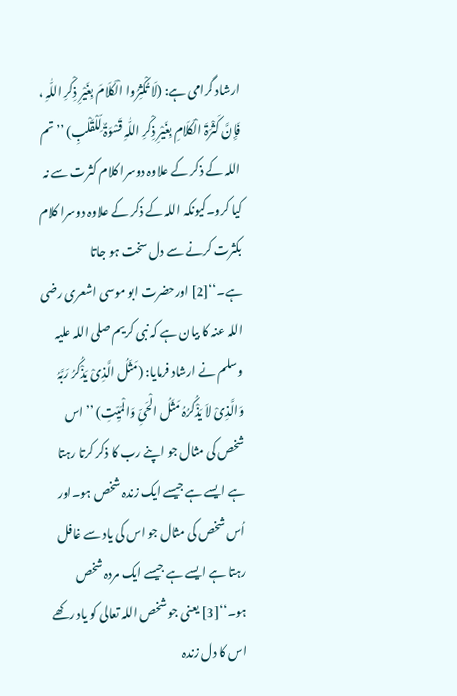ارشاد گرامی ہے: (لَا تُکْثِرُوا الْکَلَامَ بِغَیْرِ ذِکْرِ اللّٰہِ ، فَإِنَّ کَثْرَۃَ الْکَلَامِ بِغَیْرِ ذِکْرِ اللّٰہِ قَسْوَۃٌ لِّلْقَلْبِ) ’’ تم اللہ کے ذکر کے علاوہ دوسرا کلام کثرت سے نہ کیا کرو۔کیونکہ اللہ کے ذکر کے علاوہ دوسرا کلام بکثرت کرنے سے دل سخت ہو جاتا ہے۔‘‘[2] اورحضرت ابو موسی اشعری رضی اللہ عنہ کا بیان ہے کہ نبی کریم صلی اللہ علیہ وسلم نے ارشاد فرمایا: (مَثَلُ الَّذِیْ یَذْکُرُ رَبَّہُ وَالَّذِیْ لاَ یَذْکُرُہُ مَثَلُ الْحَیِّ وَالْمَیِّتِ) ’’ اس شخص کی مثال جو اپنے رب کا ذکر کرتا رہتا ہے ایسے ہے جیسے ایک زندہ شخص ہو۔اور اُس شخص کی مثال جو اس کی یاد سے غافل رہتا ہے ایسے ہے جیسے ایک مردہ شخص ہو۔‘‘[3] یعنی جو شخص اللہ تعالی کو یاد رکھے اس کا دل زندہ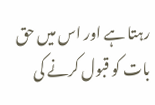رہتا ہے اور اس میں حق بات کو قبول کرنے کی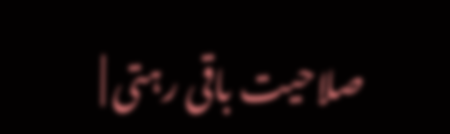صلاحیت باقی رہتی |